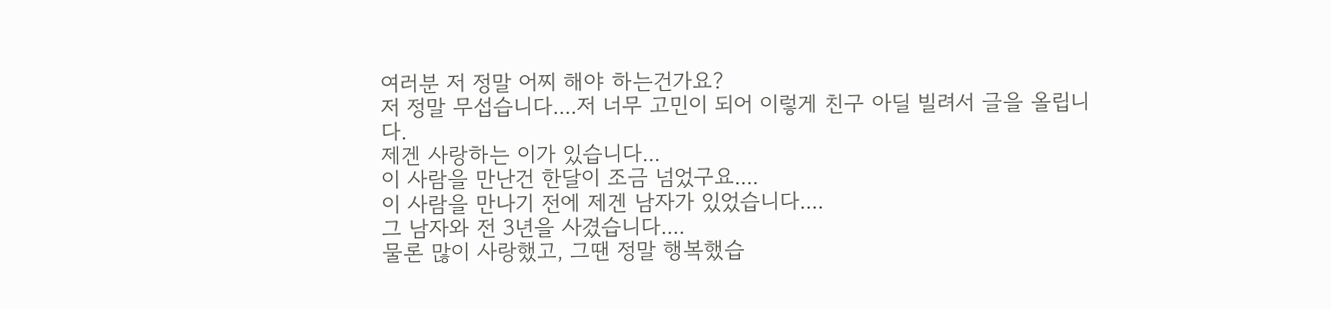여러분 저 정말 어찌 해야 하는건가요?
저 정말 무섭습니다....저 너무 고민이 되어 이렇게 친구 아딜 빌려서 글을 올립니다.
제겐 사랑하는 이가 있습니다...
이 사람을 만난건 한달이 조금 넘었구요....
이 사람을 만나기 전에 제겐 남자가 있었습니다....
그 남자와 전 3년을 사겼습니다....
물론 많이 사랑했고, 그땐 정말 행복했습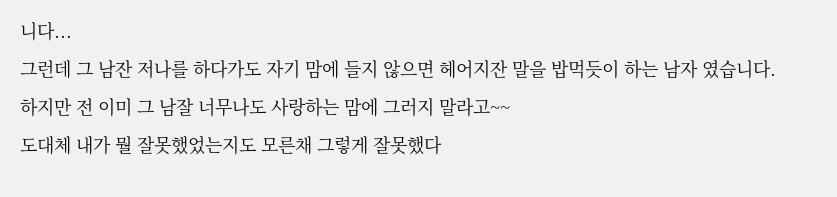니다...
그런데 그 남잔 저나를 하다가도 자기 맘에 들지 않으면 헤어지잔 말을 밥먹듯이 하는 남자 였습니다.
하지만 전 이미 그 남잘 너무나도 사랑하는 맘에 그러지 말라고~~
도대체 내가 뭘 잘못했었는지도 모른채 그렇게 잘못했다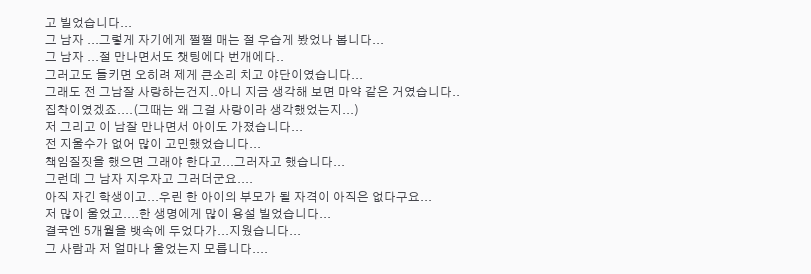고 빌었습니다...
그 남자 ...그렇게 자기에게 쩔쩔 매는 절 우습게 봤었나 봅니다...
그 남자 ...절 만나면서도 챗팅에다 번개에다..
그러고도 들키면 오히려 제게 큰소리 치고 야단이였습니다...
그래도 전 그남잘 사랑하는건지..아니 지금 생각해 보면 마약 같은 거였습니다..
집착이였겠죠....(그때는 왜 그걸 사랑이라 생각했었는지...)
저 그리고 이 남잘 만나면서 아이도 가졌습니다...
전 지울수가 없어 많이 고민했었습니다...
책임질짓을 했으면 그래야 한다고...그러자고 했습니다...
그런데 그 남자 지우자고 그러더군요....
아직 자긴 학생이고...우린 한 아이의 부모가 될 자격이 아직은 없다구요...
저 많이 울었고....한 생명에게 많이 용설 빌었습니다...
결국엔 5개월을 뱃속에 두었다가...지웠습니다...
그 사람과 저 얼마나 울었는지 모릅니다....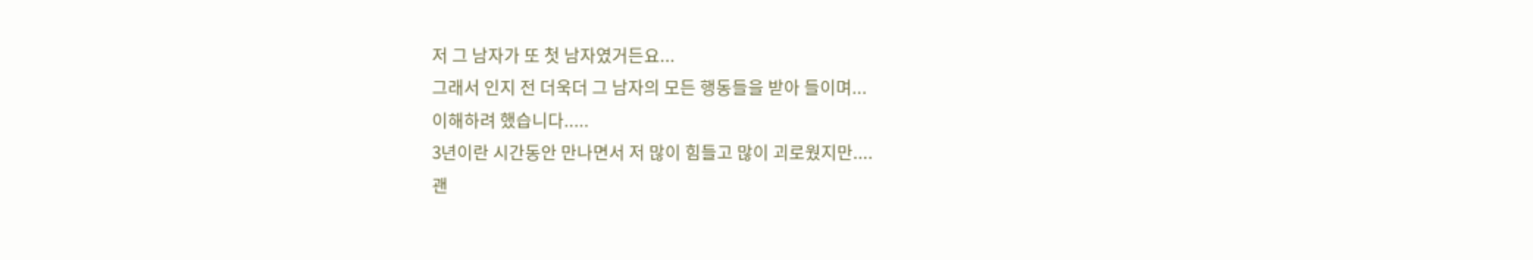저 그 남자가 또 첫 남자였거든요...
그래서 인지 전 더욱더 그 남자의 모든 행동들을 받아 들이며...
이해하려 했습니다.....
3년이란 시간동안 만나면서 저 많이 힘들고 많이 괴로웠지만....
괜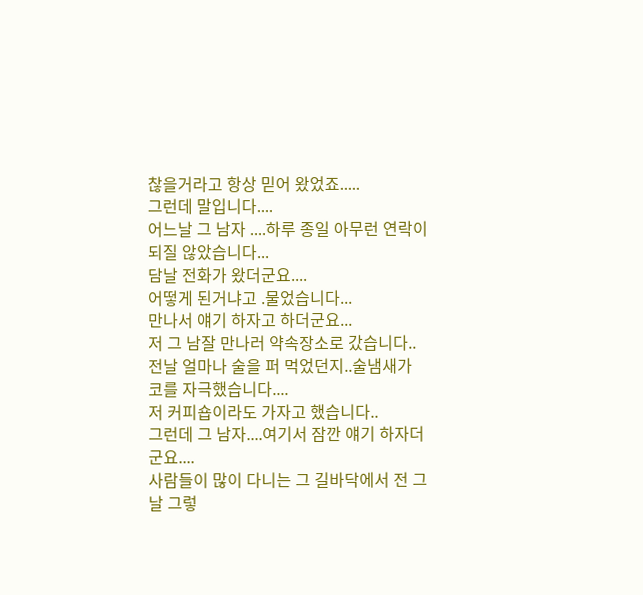찮을거라고 항상 믿어 왔었죠.....
그런데 말입니다....
어느날 그 남자 ....하루 종일 아무런 연락이 되질 않았습니다...
담날 전화가 왔더군요....
어떻게 된거냐고 .물었습니다...
만나서 얘기 하자고 하더군요...
저 그 남잘 만나러 약속장소로 갔습니다..
전날 얼마나 술을 퍼 먹었던지..술냄새가 코를 자극했습니다....
저 커피숍이라도 가자고 했습니다..
그런데 그 남자....여기서 잠깐 얘기 하자더군요....
사람들이 많이 다니는 그 길바닥에서 전 그날 그렇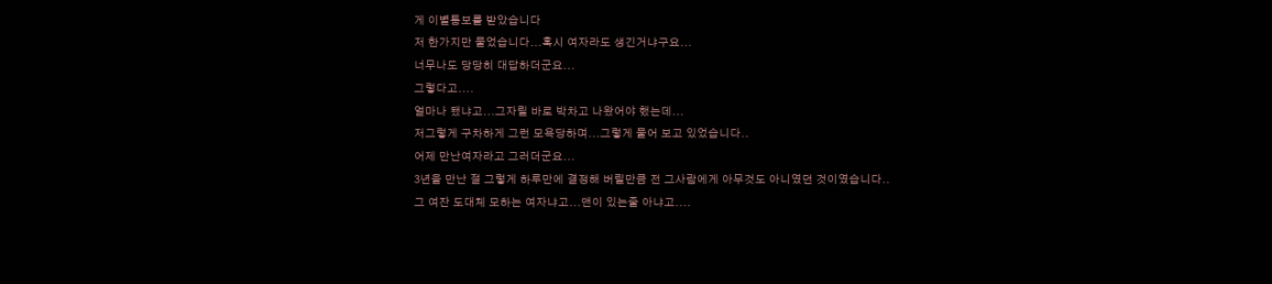게 이별통보를 받았습니다
저 한가지만 물었습니다...혹시 여자라도 생긴거냐구요...
너무나도 당당히 대답하더군요...
그렇다고....
얼마나 됐냐고...그자릴 바로 박차고 나왔어야 했는데...
저그렇게 구차하게 그런 모욕당하며...그렇게 물어 보고 있었습니다..
어제 만난여자라고 그러더군요...
3년을 만난 절 그렇게 하루만에 결정해 버릴만큼 전 그사람에게 아무것도 아니였던 것이였습니다..
그 여잔 도대체 모하는 여자냐고...앤이 있는줄 아냐고....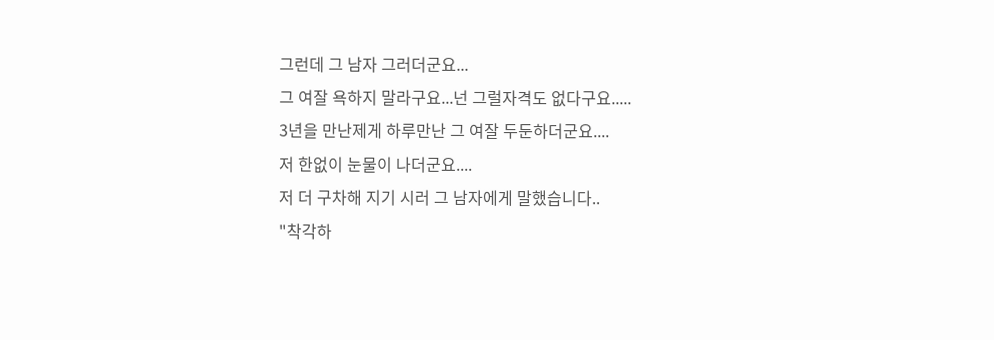그런데 그 남자 그러더군요...
그 여잘 욕하지 말라구요...넌 그럴자격도 없다구요.....
3년을 만난제게 하루만난 그 여잘 두둔하더군요....
저 한없이 눈물이 나더군요....
저 더 구차해 지기 시러 그 남자에게 말했습니다..
"착각하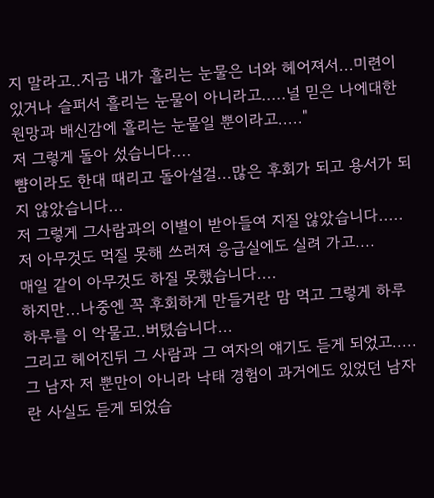지 말라고..지금 내가 흘리는 눈물은 너와 헤어져서...미련이 있거나 슬퍼서 흘리는 눈물이 아니라고.....널 믿은 나에대한 원망과 배신감에 흘리는 눈물일 뿐이라고....."
저 그렇게 돌아 섰습니다....
뺨이라도 한대 때리고 돌아설걸...많은 후회가 되고 용서가 되지 않았습니다...
저 그렇게 그사람과의 이별이 받아들여 지질 않았습니다.....
저 아무것도 먹질 못해 쓰러져 응급실에도 실려 가고....
매일 같이 아무것도 하질 못했습니다....
하지만...나중엔 꼭 후회하게 만들거란 맘 먹고 그렇게 하루하루를 이 악물고..버텼습니다...
그리고 헤어진뒤 그 사람과 그 여자의 얘기도 듣게 되었고.....
그 남자 저 뿐만이 아니라 낙태 경험이 과거에도 있었던 남자란 사실도 듣게 되었습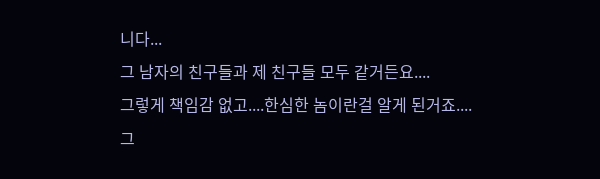니다...
그 남자의 친구들과 제 친구들 모두 같거든요....
그렇게 책임감 없고....한심한 놈이란걸 알게 된거죠....
그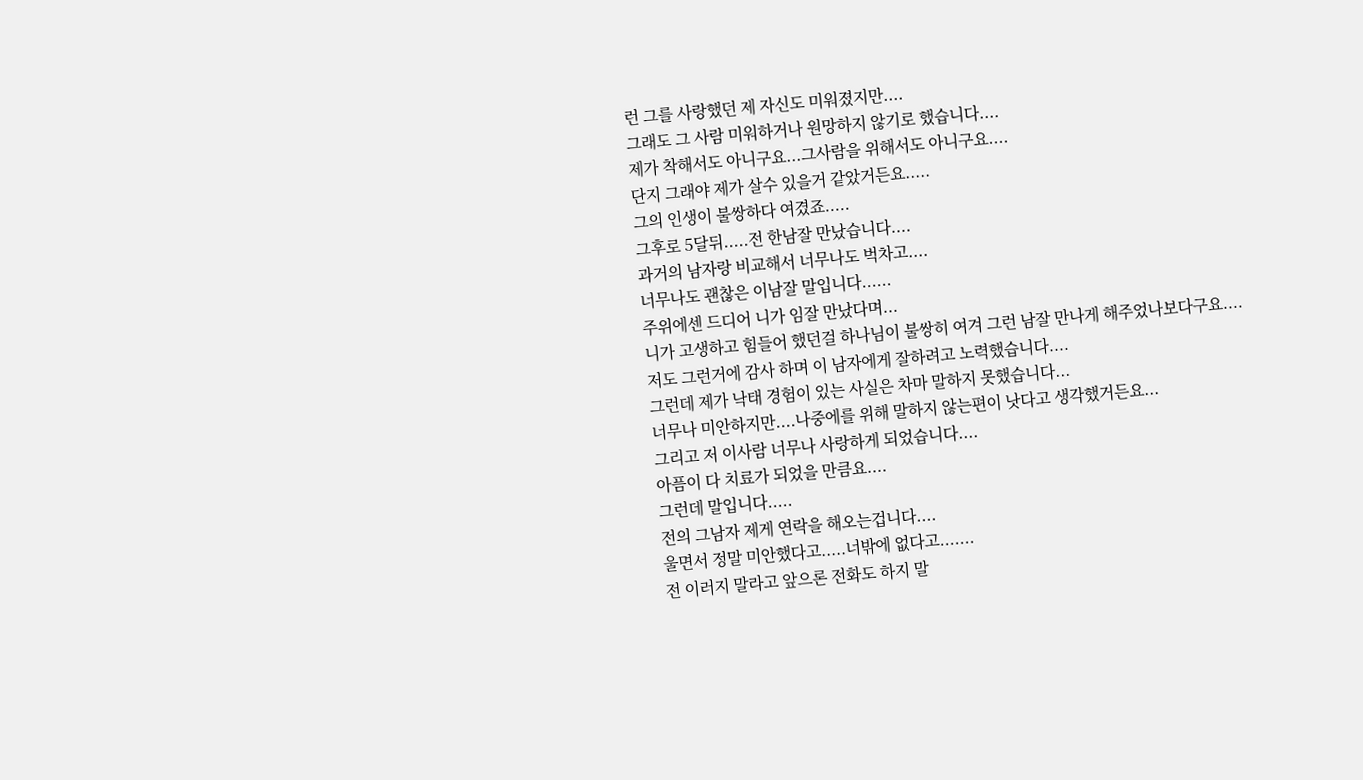런 그를 사랑했던 제 자신도 미워졌지만....
그래도 그 사람 미워하거나 원망하지 않기로 했습니다....
제가 착해서도 아니구요...그사람을 위해서도 아니구요....
단지 그래야 제가 살수 있을거 같았거든요.....
그의 인생이 불쌍하다 여겼죠.....
그후로 5달뒤.....전 한남잘 만났습니다....
과거의 남자랑 비교해서 너무나도 벅차고....
너무나도 괜찮은 이남잘 말입니다......
주위에센 드디어 니가 임잘 만났다며...
니가 고생하고 힘들어 했던걸 하나님이 불쌍히 여겨 그런 남잘 만나게 해주었나보다구요....
저도 그런거에 감사 하며 이 남자에게 잘하려고 노력했습니다....
그런데 제가 낙태 경험이 있는 사실은 차마 말하지 못했습니다...
너무나 미안하지만....나중에를 위해 말하지 않는편이 낫다고 생각했거든요...
그리고 저 이사람 너무나 사랑하게 되었습니다....
아픔이 다 치료가 되었을 만큼요....
그런데 말입니다.....
전의 그남자 제게 연락을 해오는겁니다....
울면서 정말 미안했다고.....너밖에 없다고.......
전 이러지 말라고 앞으론 전화도 하지 말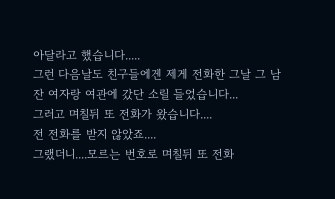아달라고 했습니다.....
그런 다음날도 친구들에겐 제게 전화한 그날 그 남잔 여자랑 여관에 갔단 소릴 들었습니다...
그러고 며칠뒤 또 전화가 왔습니다....
전 전화를 받지 않았죠....
그랬더니....모르는 번호로 며칠뒤 또 전화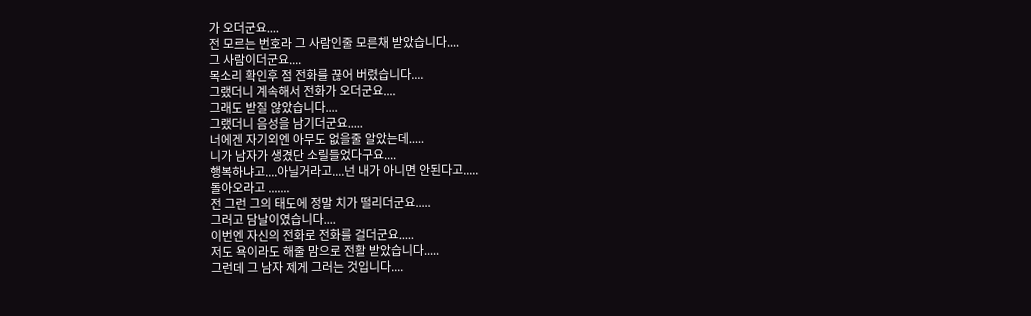가 오더군요....
전 모르는 번호라 그 사람인줄 모른채 받았습니다....
그 사람이더군요....
목소리 확인후 점 전화를 끊어 버렸습니다....
그랬더니 계속해서 전화가 오더군요....
그래도 받질 않았습니다....
그랬더니 음성을 남기더군요.....
너에겐 자기외엔 아무도 없을줄 알았는데.....
니가 남자가 생겼단 소릴들었다구요....
행복하냐고....아닐거라고....넌 내가 아니면 안된다고.....
돌아오라고 .......
전 그런 그의 태도에 정말 치가 떨리더군요.....
그러고 담날이였습니다....
이번엔 자신의 전화로 전화를 걸더군요.....
저도 욕이라도 해줄 맘으로 전활 받았습니다.....
그런데 그 남자 제게 그러는 것입니다....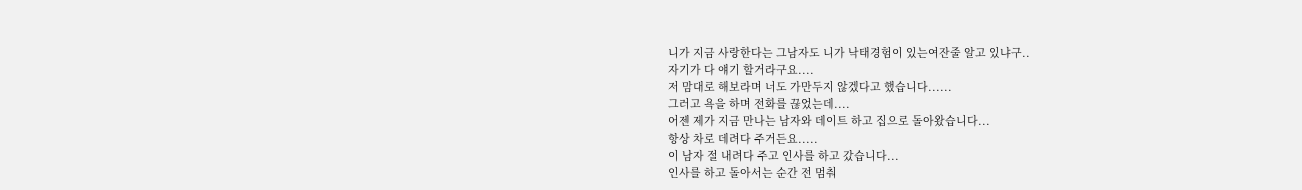니가 지금 사랑한다는 그남자도 니가 낙태경험이 있는여잔줄 알고 있냐구..
자기가 다 얘기 할거라구요....
저 맘대로 해보라며 너도 가만두지 않겠다고 했습니다......
그러고 욕을 하며 전화를 끊었는데....
어젠 제가 지금 만나는 남자와 데이트 하고 집으로 돌아왔습니다...
항상 차로 데려다 주거든요.....
이 남자 절 내려다 주고 인사를 하고 갔습니다...
인사를 하고 돌아서는 순간 전 멈춰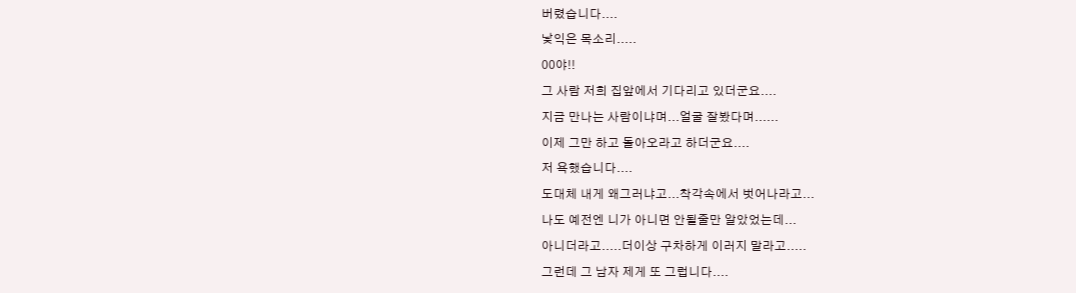버렸습니다....
낯익은 목소리.....
00야!!
그 사람 저희 집앞에서 기다리고 있더군요....
지금 만나는 사람이냐며...얼굴 잘봤다며......
이제 그만 하고 돌아오라고 하더군요....
저 욕했습니다....
도대체 내게 왜그러냐고...착각속에서 벗어나라고...
나도 예전엔 니가 아니면 안될줄만 알았었는데...
아니더라고.....더이상 구차하게 이러지 말라고.....
그런데 그 남자 제게 또 그럽니다....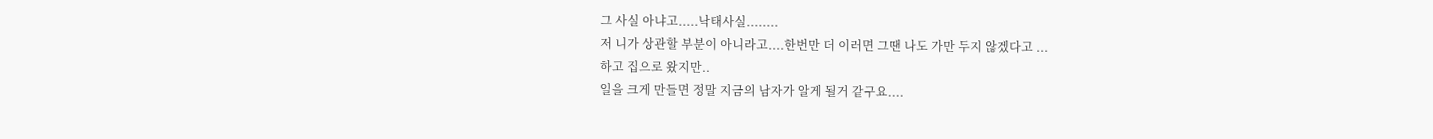그 사실 아냐고.....낙태사실........
저 니가 상관할 부분이 아니라고....한번만 더 이러면 그땐 나도 가만 두지 않겠다고 ...
하고 집으로 왔지만..
일을 크게 만들면 정말 지금의 남자가 알게 될거 같구요....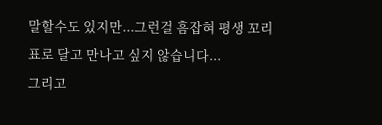말할수도 있지만...그런걸 흠잡혀 평생 꼬리표로 달고 만나고 싶지 않습니다...
그리고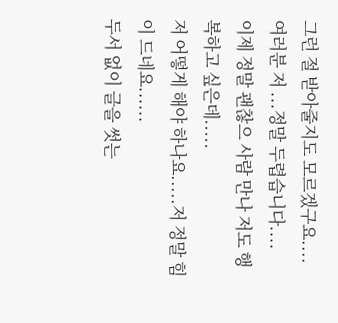그런 절 받아줄지도 모르겠구요....
여러분 저 ...정말 두렵습니다....
이제 정말 괜찮으 사람 만나 저도 행복하고 싶은데.....
저 어떻게 해야 하나요.....저 정말 힘이 드네요......
두서 없이 글을 썻는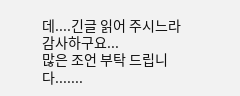데....긴글 읽어 주시느라 감사하구요...
많은 조언 부탁 드립니다.......